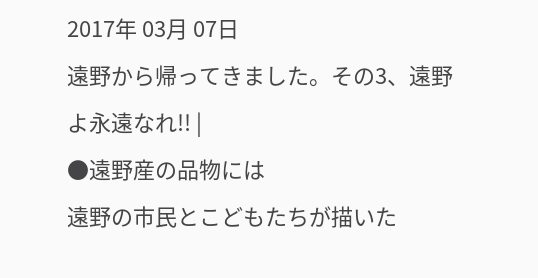2017年 03月 07日
遠野から帰ってきました。その3、遠野よ永遠なれ!! |
●遠野産の品物には
遠野の市民とこどもたちが描いた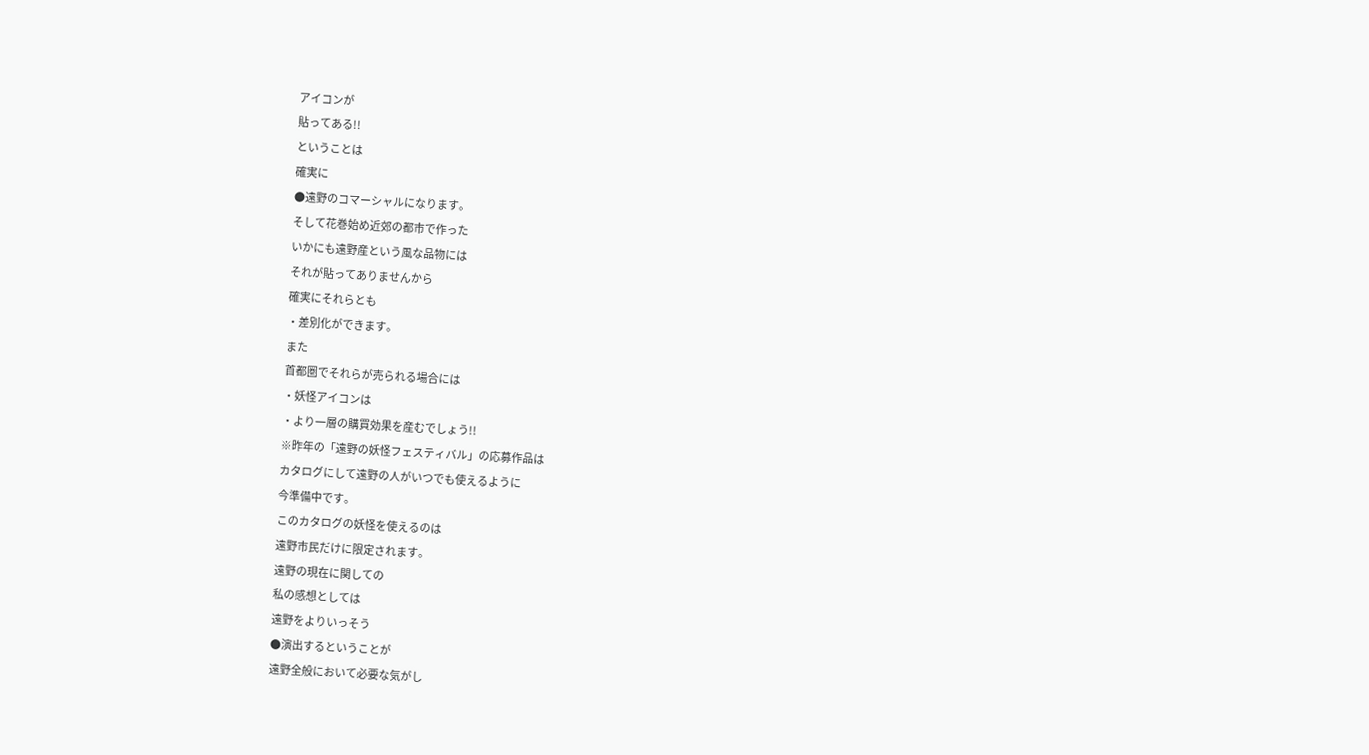アイコンが
貼ってある!!
ということは
確実に
●遠野のコマーシャルになります。
そして花巻始め近郊の都市で作った
いかにも遠野産という風な品物には
それが貼ってありませんから
確実にそれらとも
・差別化ができます。
また
首都圏でそれらが売られる場合には
・妖怪アイコンは
・より一層の購買効果を産むでしょう!!
※昨年の「遠野の妖怪フェスティバル」の応募作品は
カタログにして遠野の人がいつでも使えるように
今準備中です。
このカタログの妖怪を使えるのは
遠野市民だけに限定されます。
遠野の現在に関しての
私の感想としては
遠野をよりいっそう
●演出するということが
遠野全般において必要な気がし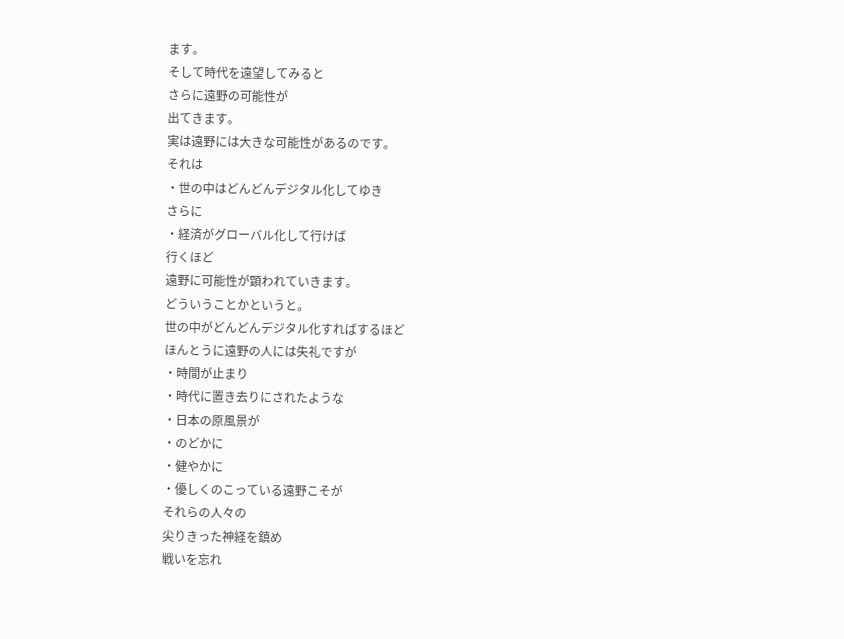ます。
そして時代を遠望してみると
さらに遠野の可能性が
出てきます。
実は遠野には大きな可能性があるのです。
それは
・世の中はどんどんデジタル化してゆき
さらに
・経済がグローバル化して行けば
行くほど
遠野に可能性が顕われていきます。
どういうことかというと。
世の中がどんどんデジタル化すればするほど
ほんとうに遠野の人には失礼ですが
・時間が止まり
・時代に置き去りにされたような
・日本の原風景が
・のどかに
・健やかに
・優しくのこっている遠野こそが
それらの人々の
尖りきった神経を鎮め
戦いを忘れ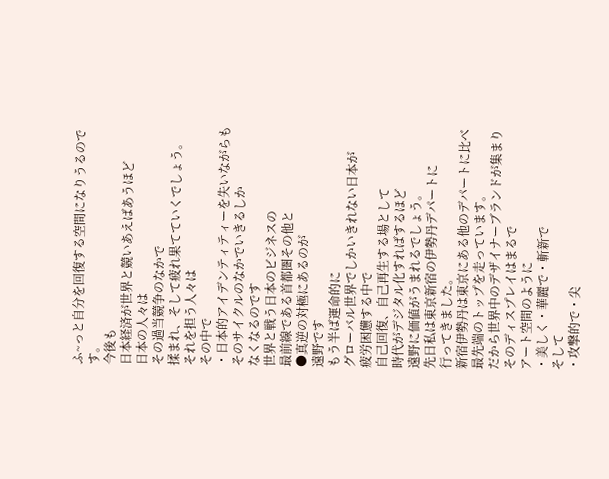ふ~っと自分を回復する空間になりうるのです。
今後も
日本経済が世界と競いあえばあうほど
日本の人々は
その過当競争のなかで
揉まれ、そして疲れ果てていくでしょう。
それを担う人々は
その中で
・日本的アイデンティティーを失いながらも
そのサイクルのなかでいきるしか
なくなるのです
世界と戦う日本のビジネスの
最前線である首都圏その他と
●真逆の対極にあるのが
遠野です
もう半ば運命的に
グローバル世界でしかいきれない日本が
疲労困憊する中で
自己回復、自己再生する場として
時代がデジタル化すればするほど
遠野に価値がうまれるでしょう。
先日私は東京新宿の伊勢丹デパートに
行ってきました。
新宿伊勢丹は東京にある他のデパートに比べ
最先端のトップを走っています。
だから世界中のデザイナーブランドが集まり
そのディスプレイはまるで
アート空間のように
・美しく・華麗で・斬新で
そして
・攻撃的で・尖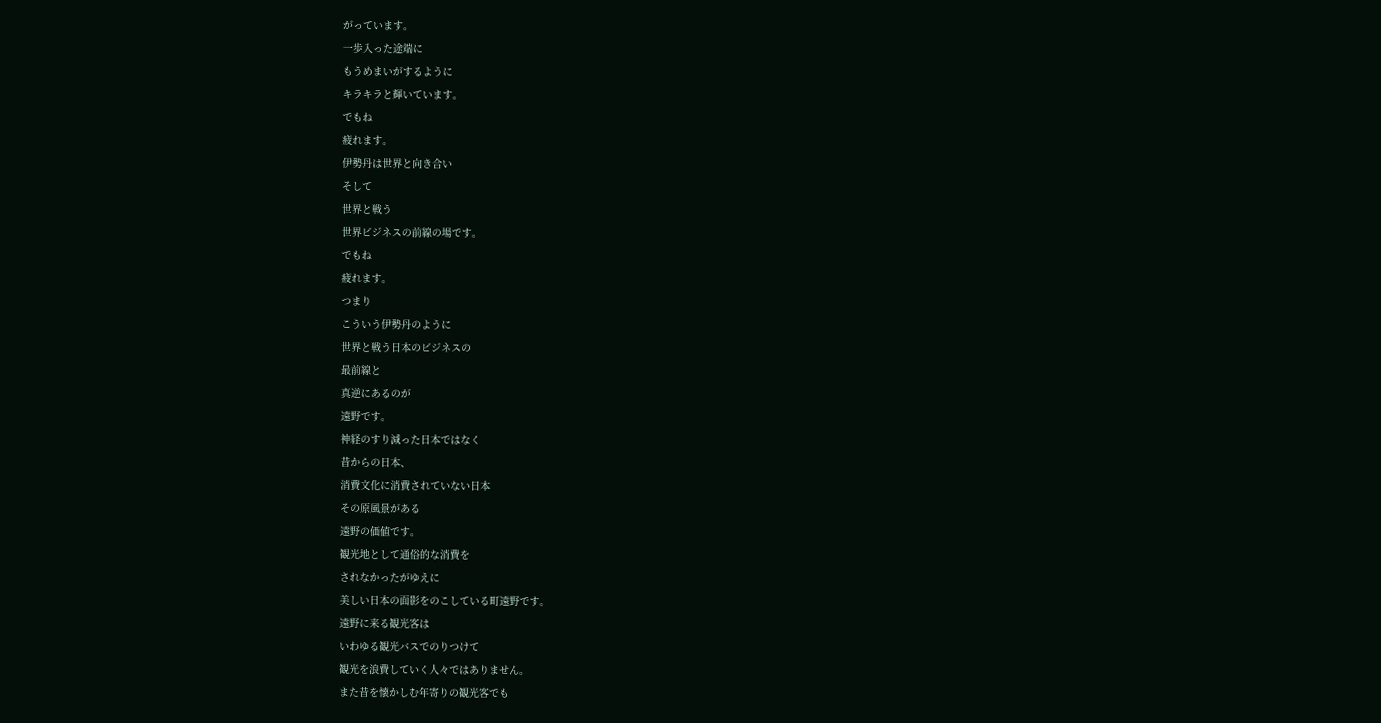がっています。
一歩入った途端に
もうめまいがするように
キラキラと輝いています。
でもね
疲れます。
伊勢丹は世界と向き合い
そして
世界と戦う
世界ビジネスの前線の場です。
でもね
疲れます。
つまり
こういう伊勢丹のように
世界と戦う日本のビジネスの
最前線と
真逆にあるのが
遠野です。
神経のすり減った日本ではなく
昔からの日本、
消費文化に消費されていない日本
その原風景がある
遠野の価値です。
観光地として通俗的な消費を
されなかったがゆえに
美しい日本の面影をのこしている町遠野です。
遠野に来る観光客は
いわゆる観光バスでのりつけて
観光を浪費していく人々ではありません。
また昔を懐かしむ年寄りの観光客でも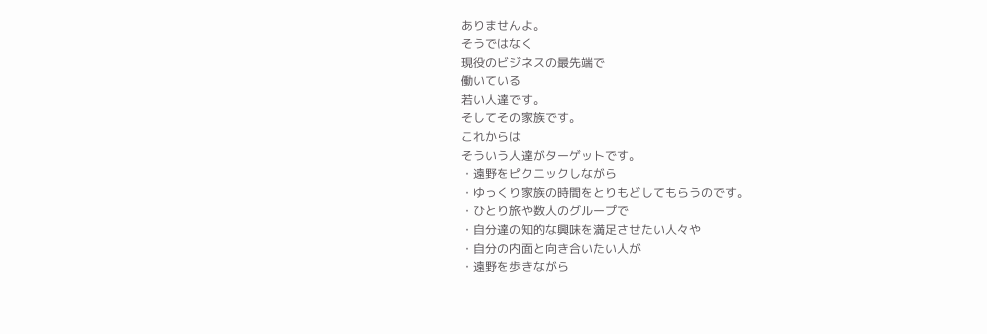ありませんよ。
そうではなく
現役のビジネスの最先端で
働いている
若い人達です。
そしてその家族です。
これからは
そういう人達がターゲットです。
・遠野をピクニックしながら
・ゆっくり家族の時間をとりもどしてもらうのです。
・ひとり旅や数人のグループで
・自分達の知的な興味を満足させたい人々や
・自分の内面と向き合いたい人が
・遠野を歩きながら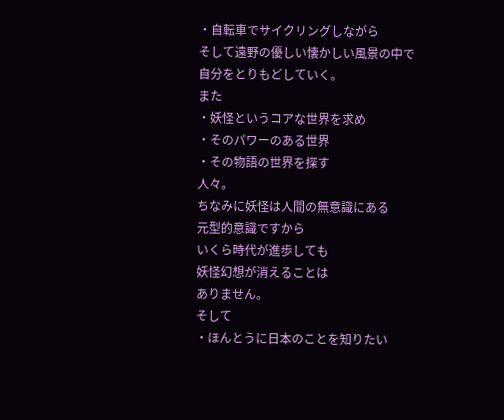・自転車でサイクリングしながら
そして遠野の優しい懐かしい風景の中で
自分をとりもどしていく。
また
・妖怪というコアな世界を求め
・そのパワーのある世界
・その物語の世界を探す
人々。
ちなみに妖怪は人間の無意識にある
元型的意識ですから
いくら時代が進歩しても
妖怪幻想が消えることは
ありません。
そして
・ほんとうに日本のことを知りたい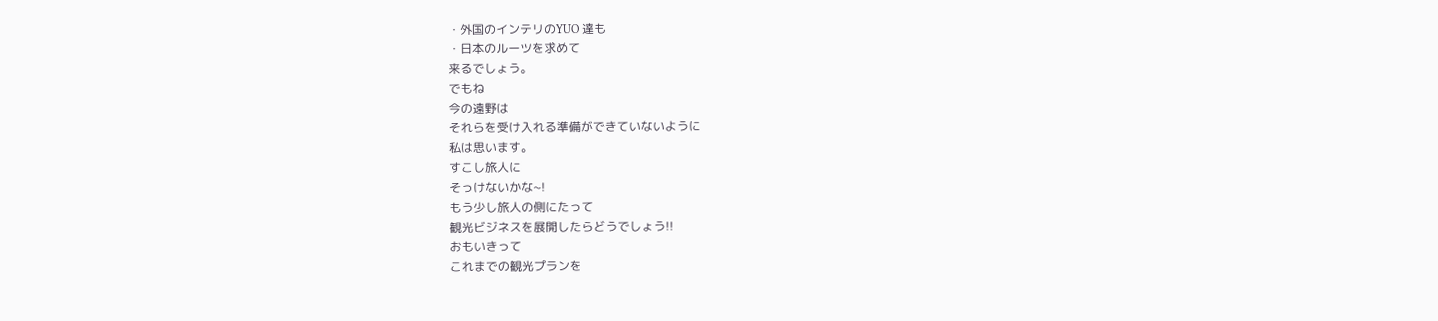・外国のインテリのYUO 達も
・日本のルーツを求めて
来るでしょう。
でもね
今の遠野は
それらを受け入れる準備ができていないように
私は思います。
すこし旅人に
そっけないかな~!
もう少し旅人の側にたって
観光ビジネスを展開したらどうでしょう!!
おもいきって
これまでの観光プランを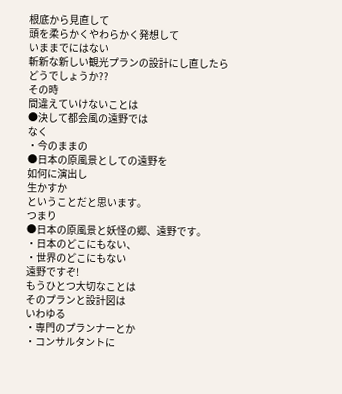根底から見直して
頭を柔らかくやわらかく発想して
いままでにはない
斬新な新しい観光プランの設計にし直したら
どうでしょうか??
その時
間違えていけないことは
●決して都会風の遠野では
なく
・今のままの
●日本の原風景としての遠野を
如何に演出し
生かすか
ということだと思います。
つまり
●日本の原風景と妖怪の郷、遠野です。
・日本のどこにもない、
・世界のどこにもない
遠野ですぞ!
もうひとつ大切なことは
そのプランと設計図は
いわゆる
・専門のプランナーとか
・コンサルタントに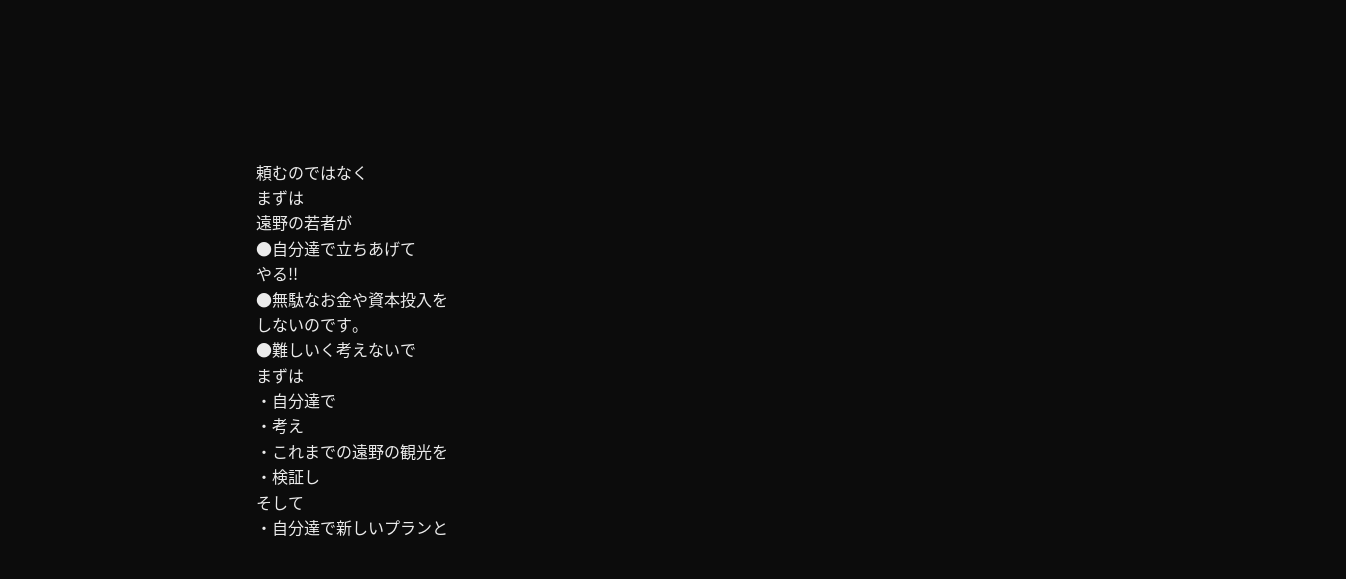頼むのではなく
まずは
遠野の若者が
●自分達で立ちあげて
やる!!
●無駄なお金や資本投入を
しないのです。
●難しいく考えないで
まずは
・自分達で
・考え
・これまでの遠野の観光を
・検証し
そして
・自分達で新しいプランと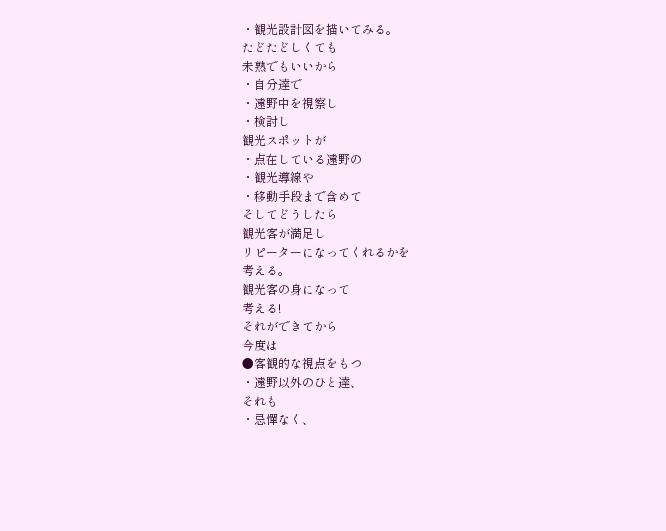・観光設計図を描いてみる。
たどたどしくても
未熟でもいいから
・自分達で
・遠野中を視察し
・検討し
観光スポットが
・点在している遠野の
・観光導線や
・移動手段まで含めて
そしてどうしたら
観光客が満足し
リピーターになってくれるかを
考える。
観光客の身になって
考える!
それができてから
今度は
●客観的な視点をもつ
・遠野以外のひと達、
それも
・忌憚なく、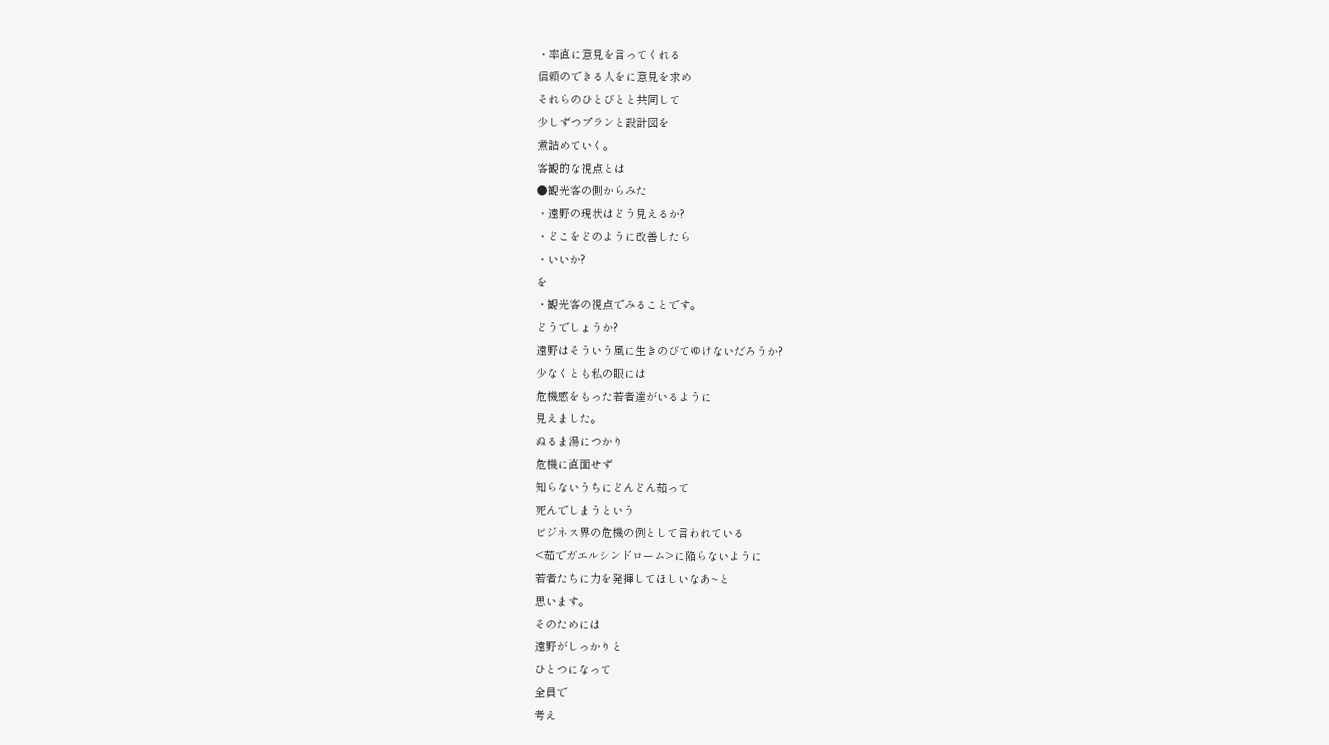・率直に意見を言ってくれる
信頼のできる人をに意見を求め
それらのひとびとと共同して
少しずつプランと設計図を
煮詰めていく。
客観的な視点とは
●観光客の側からみた
・遠野の現状はどう見えるか?
・どこをどのように改善したら
・いいか?
を
・観光客の視点でみることです。
どうでしょうか?
遠野はそういう風に生きのびてゆけないだろうか?
少なくとも私の眼には
危機感をもった若者達がいるように
見えました。
ぬるま湯につかり
危機に直面せず
知らないうちにどんどん茹って
死んでしまうという
ビジネス界の危機の例として言われている
<茹でガエルシンドローム>に陥らないように
若者たちに力を発揮してほしいなあ~と
思います。
そのためには
遠野がしっかりと
ひとつになって
全員で
考え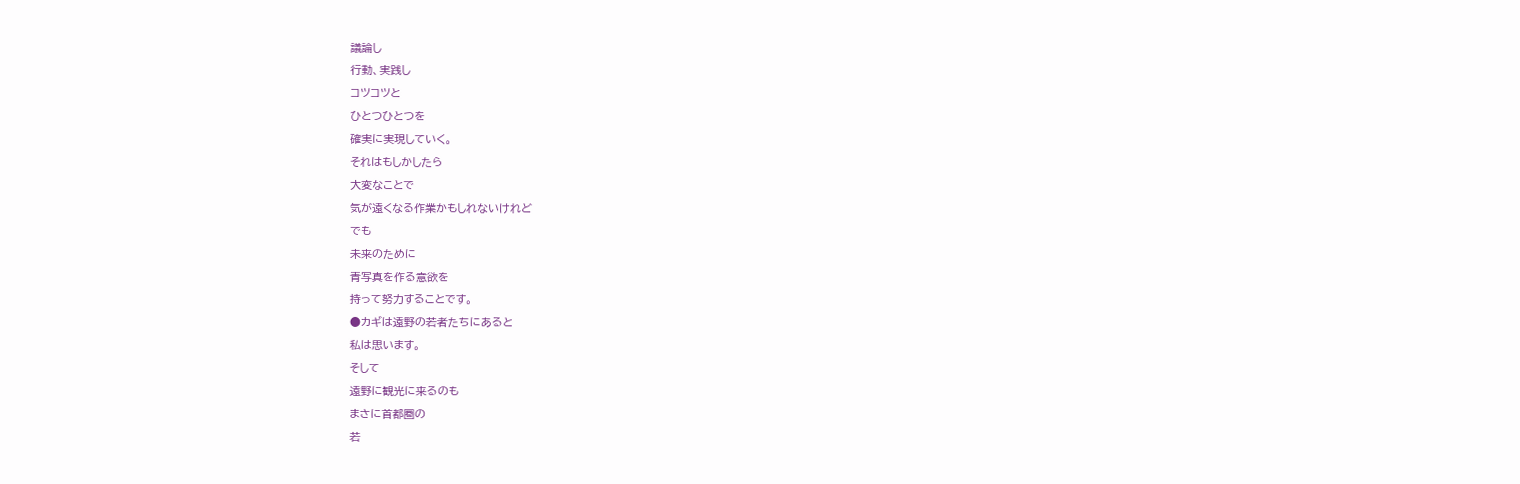議論し
行動、実践し
コツコツと
ひとつひとつを
確実に実現していく。
それはもしかしたら
大変なことで
気が遠くなる作業かもしれないけれど
でも
未来のために
青写真を作る意欲を
持って努力することです。
●カギは遠野の若者たちにあると
私は思います。
そして
遠野に観光に来るのも
まさに首都圏の
若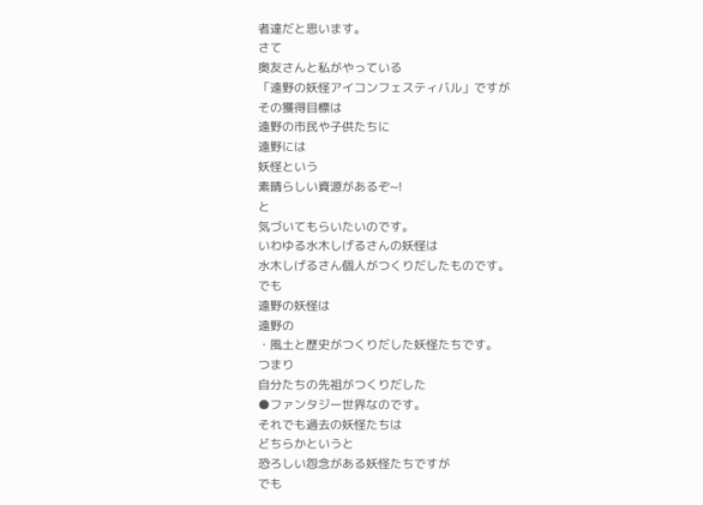者達だと思います。
さて
奥友さんと私がやっている
「遠野の妖怪アイコンフェスティバル」ですが
その獲得目標は
遠野の市民や子供たちに
遠野には
妖怪という
素晴らしい資源があるぞ~!
と
気づいてもらいたいのです。
いわゆる水木しげるさんの妖怪は
水木しげるさん個人がつくりだしたものです。
でも
遠野の妖怪は
遠野の
・風土と歴史がつくりだした妖怪たちです。
つまり
自分たちの先祖がつくりだした
●ファンタジー世界なのです。
それでも過去の妖怪たちは
どちらかというと
恐ろしい怨念がある妖怪たちですが
でも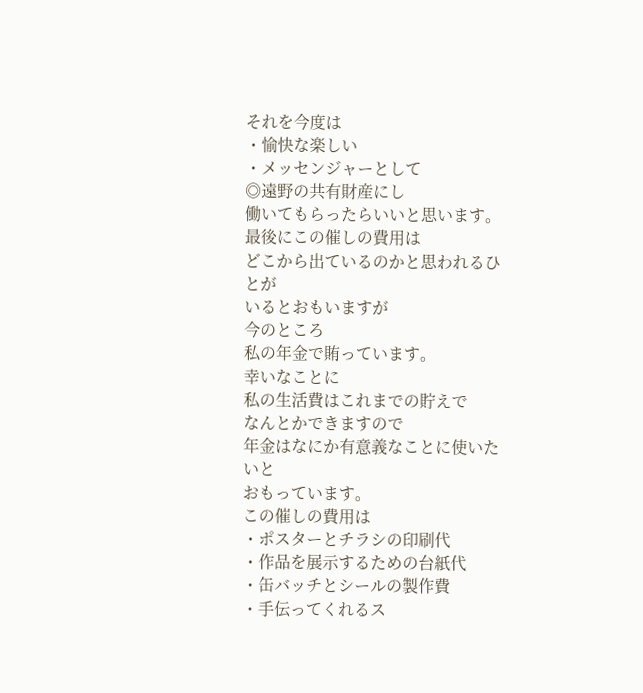それを今度は
・愉快な楽しい
・メッセンジャーとして
◎遠野の共有財産にし
働いてもらったらいいと思います。
最後にこの催しの費用は
どこから出ているのかと思われるひとが
いるとおもいますが
今のところ
私の年金で賄っています。
幸いなことに
私の生活費はこれまでの貯えで
なんとかできますので
年金はなにか有意義なことに使いたいと
おもっています。
この催しの費用は
・ポスターとチラシの印刷代
・作品を展示するための台紙代
・缶バッチとシールの製作費
・手伝ってくれるス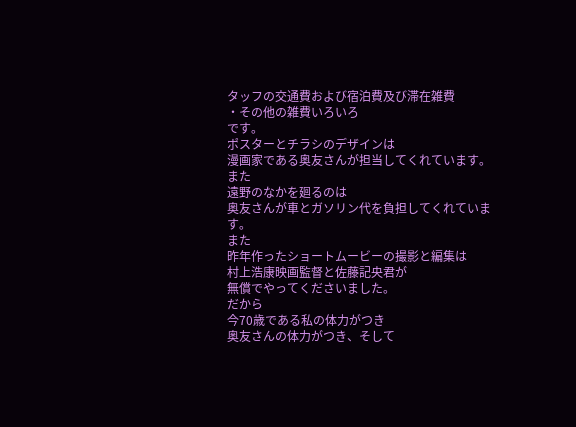タッフの交通費および宿泊費及び滞在雑費
・その他の雑費いろいろ
です。
ポスターとチラシのデザインは
漫画家である奥友さんが担当してくれています。
また
遠野のなかを廻るのは
奥友さんが車とガソリン代を負担してくれています。
また
昨年作ったショートムービーの撮影と編集は
村上浩康映画監督と佐藤記央君が
無償でやってくださいました。
だから
今70歳である私の体力がつき
奥友さんの体力がつき、そして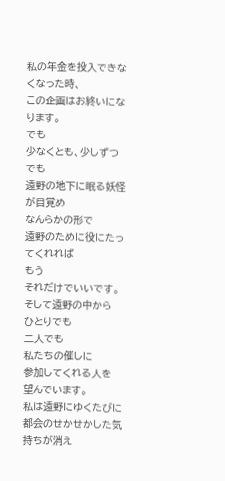私の年金を投入できなくなった時、
この企画はお終いになります。
でも
少なくとも、少しずつでも
遠野の地下に眠る妖怪が目覚め
なんらかの形で
遠野のために役にたってくれれば
もう
それだけでいいです。
そして遠野の中から
ひとりでも
二人でも
私たちの催しに
参加してくれる人を
望んでいます。
私は遠野にゆくたびに
都会のせかせかした気持ちが消え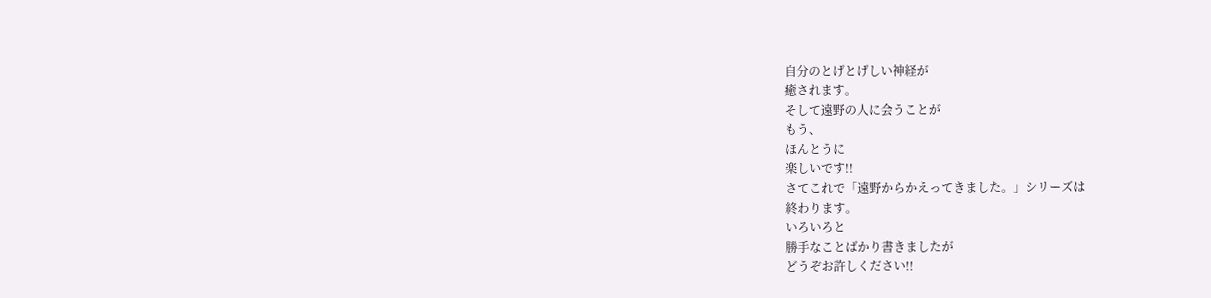自分のとげとげしい神経が
癒されます。
そして遠野の人に会うことが
もう、
ほんとうに
楽しいです!!
さてこれで「遠野からかえってきました。」シリーズは
終わります。
いろいろと
勝手なことばかり書きましたが
どうぞお許しください!!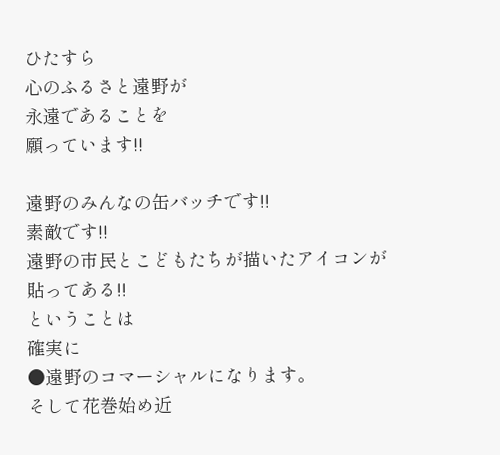ひたすら
心のふるさと遠野が
永遠であることを
願っています!!

遠野のみんなの缶バッチです!!
素敵です!!
遠野の市民とこどもたちが描いたアイコンが
貼ってある!!
ということは
確実に
●遠野のコマーシャルになります。
そして花巻始め近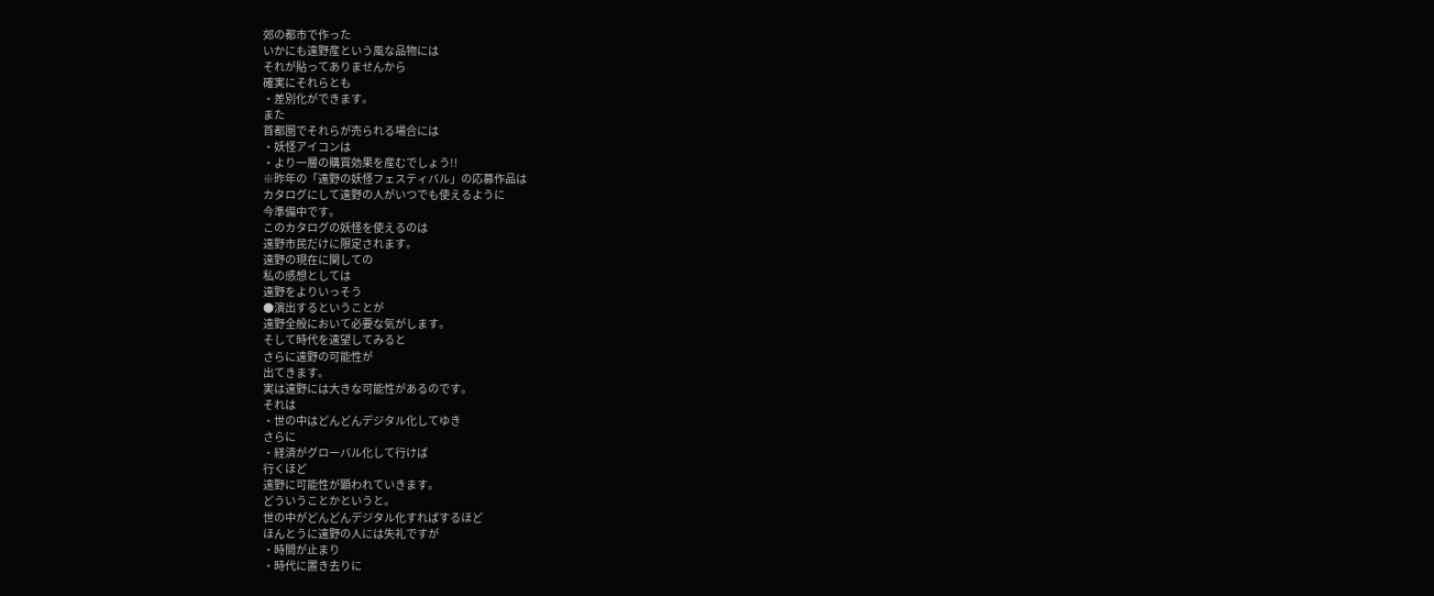郊の都市で作った
いかにも遠野産という風な品物には
それが貼ってありませんから
確実にそれらとも
・差別化ができます。
また
首都圏でそれらが売られる場合には
・妖怪アイコンは
・より一層の購買効果を産むでしょう!!
※昨年の「遠野の妖怪フェスティバル」の応募作品は
カタログにして遠野の人がいつでも使えるように
今準備中です。
このカタログの妖怪を使えるのは
遠野市民だけに限定されます。
遠野の現在に関しての
私の感想としては
遠野をよりいっそう
●演出するということが
遠野全般において必要な気がします。
そして時代を遠望してみると
さらに遠野の可能性が
出てきます。
実は遠野には大きな可能性があるのです。
それは
・世の中はどんどんデジタル化してゆき
さらに
・経済がグローバル化して行けば
行くほど
遠野に可能性が顕われていきます。
どういうことかというと。
世の中がどんどんデジタル化すればするほど
ほんとうに遠野の人には失礼ですが
・時間が止まり
・時代に置き去りに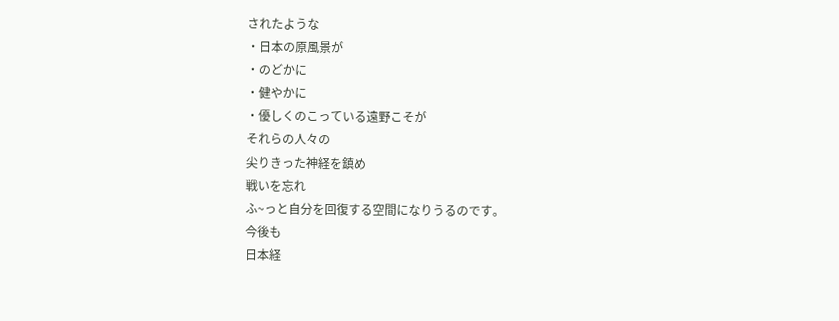されたような
・日本の原風景が
・のどかに
・健やかに
・優しくのこっている遠野こそが
それらの人々の
尖りきった神経を鎮め
戦いを忘れ
ふ~っと自分を回復する空間になりうるのです。
今後も
日本経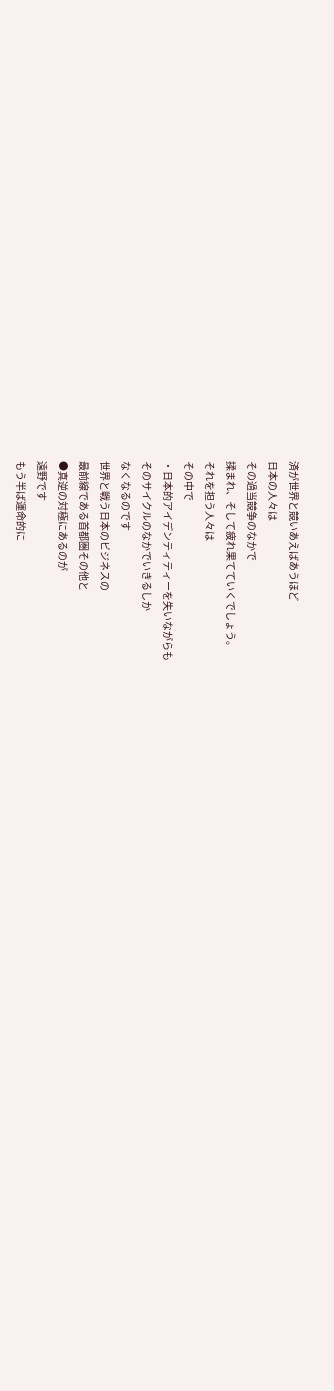済が世界と競いあえばあうほど
日本の人々は
その過当競争のなかで
揉まれ、そして疲れ果てていくでしょう。
それを担う人々は
その中で
・日本的アイデンティティーを失いながらも
そのサイクルのなかでいきるしか
なくなるのです
世界と戦う日本のビジネスの
最前線である首都圏その他と
●真逆の対極にあるのが
遠野です
もう半ば運命的に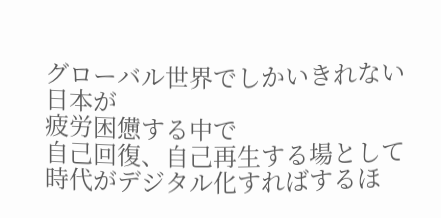グローバル世界でしかいきれない日本が
疲労困憊する中で
自己回復、自己再生する場として
時代がデジタル化すればするほ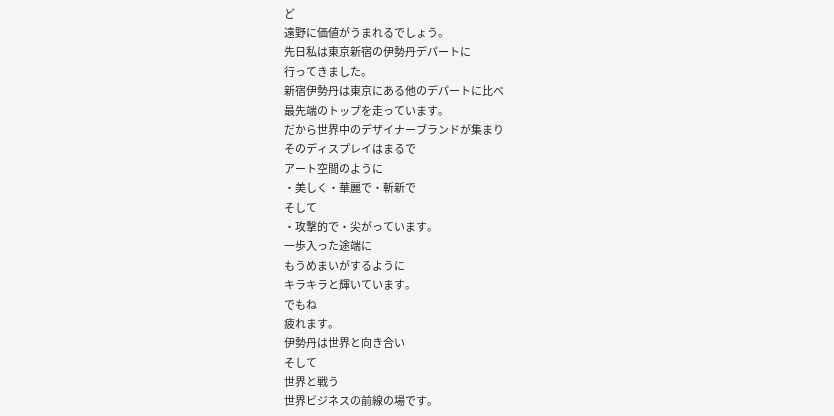ど
遠野に価値がうまれるでしょう。
先日私は東京新宿の伊勢丹デパートに
行ってきました。
新宿伊勢丹は東京にある他のデパートに比べ
最先端のトップを走っています。
だから世界中のデザイナーブランドが集まり
そのディスプレイはまるで
アート空間のように
・美しく・華麗で・斬新で
そして
・攻撃的で・尖がっています。
一歩入った途端に
もうめまいがするように
キラキラと輝いています。
でもね
疲れます。
伊勢丹は世界と向き合い
そして
世界と戦う
世界ビジネスの前線の場です。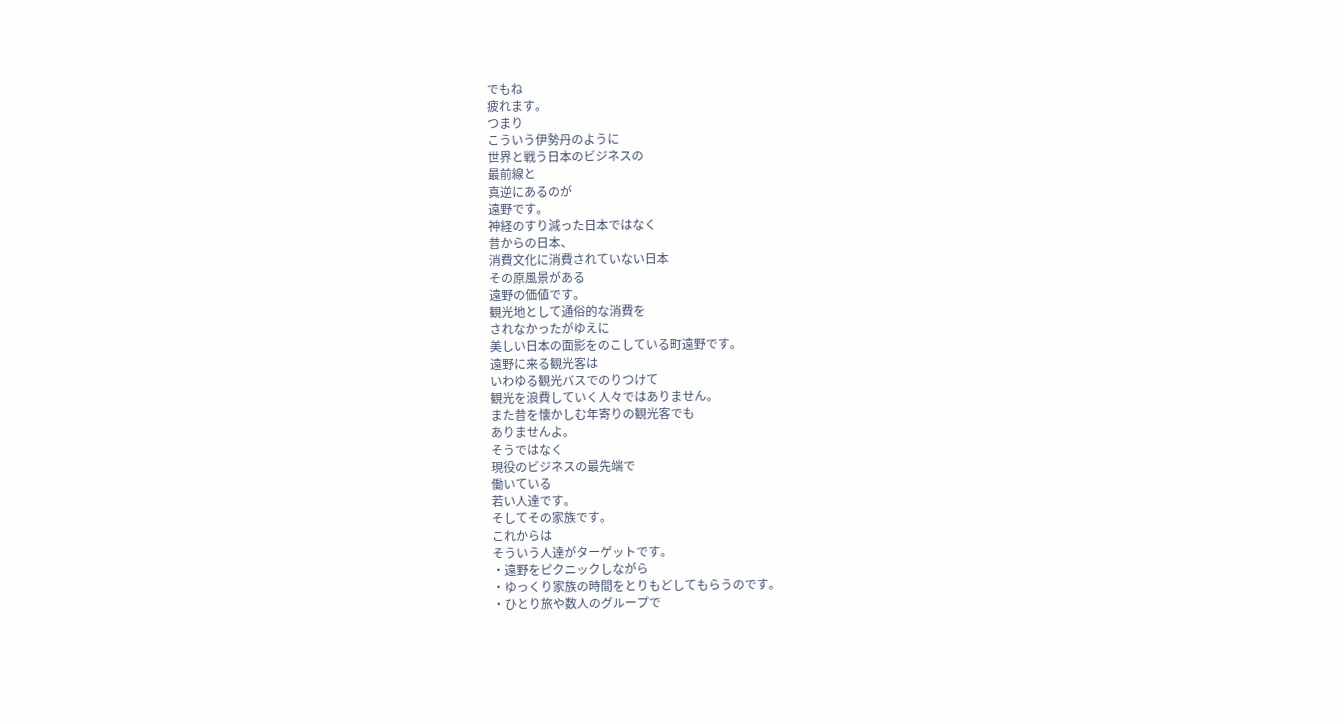でもね
疲れます。
つまり
こういう伊勢丹のように
世界と戦う日本のビジネスの
最前線と
真逆にあるのが
遠野です。
神経のすり減った日本ではなく
昔からの日本、
消費文化に消費されていない日本
その原風景がある
遠野の価値です。
観光地として通俗的な消費を
されなかったがゆえに
美しい日本の面影をのこしている町遠野です。
遠野に来る観光客は
いわゆる観光バスでのりつけて
観光を浪費していく人々ではありません。
また昔を懐かしむ年寄りの観光客でも
ありませんよ。
そうではなく
現役のビジネスの最先端で
働いている
若い人達です。
そしてその家族です。
これからは
そういう人達がターゲットです。
・遠野をピクニックしながら
・ゆっくり家族の時間をとりもどしてもらうのです。
・ひとり旅や数人のグループで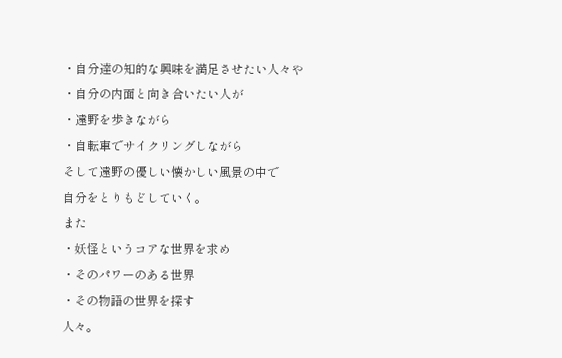・自分達の知的な興味を満足させたい人々や
・自分の内面と向き合いたい人が
・遠野を歩きながら
・自転車でサイクリングしながら
そして遠野の優しい懐かしい風景の中で
自分をとりもどしていく。
また
・妖怪というコアな世界を求め
・そのパワーのある世界
・その物語の世界を探す
人々。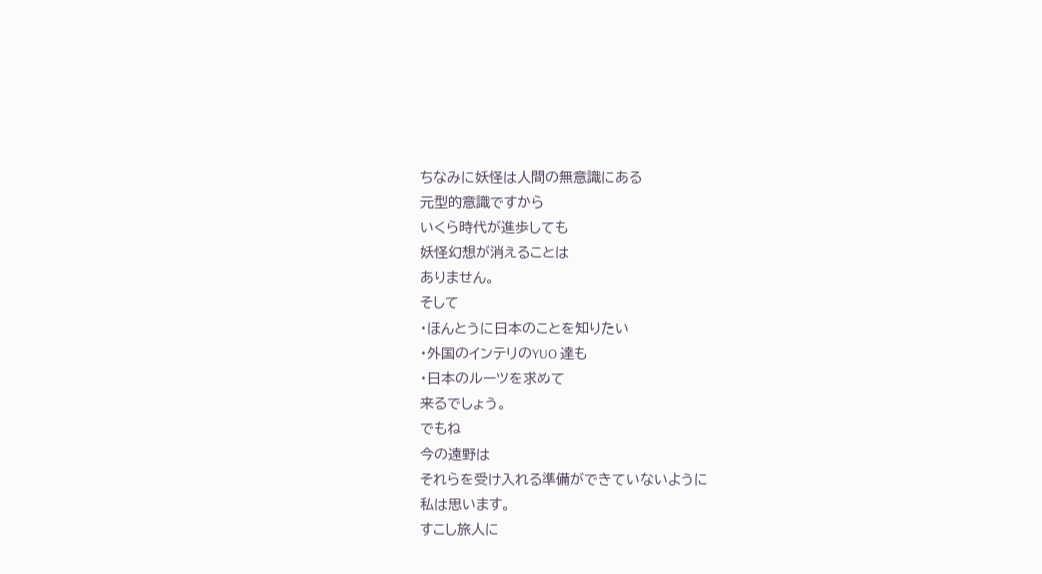ちなみに妖怪は人間の無意識にある
元型的意識ですから
いくら時代が進歩しても
妖怪幻想が消えることは
ありません。
そして
・ほんとうに日本のことを知りたい
・外国のインテリのYUO 達も
・日本のルーツを求めて
来るでしょう。
でもね
今の遠野は
それらを受け入れる準備ができていないように
私は思います。
すこし旅人に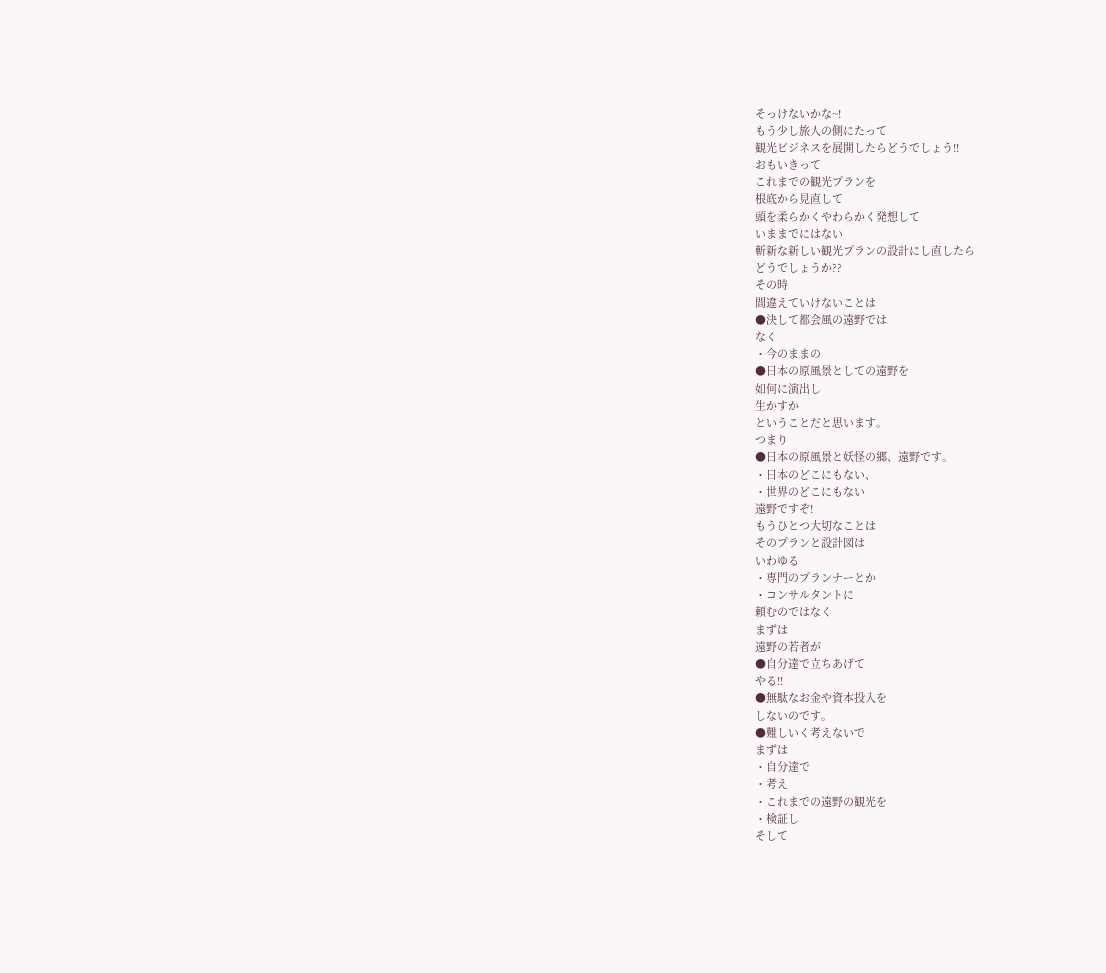そっけないかな~!
もう少し旅人の側にたって
観光ビジネスを展開したらどうでしょう!!
おもいきって
これまでの観光プランを
根底から見直して
頭を柔らかくやわらかく発想して
いままでにはない
斬新な新しい観光プランの設計にし直したら
どうでしょうか??
その時
間違えていけないことは
●決して都会風の遠野では
なく
・今のままの
●日本の原風景としての遠野を
如何に演出し
生かすか
ということだと思います。
つまり
●日本の原風景と妖怪の郷、遠野です。
・日本のどこにもない、
・世界のどこにもない
遠野ですぞ!
もうひとつ大切なことは
そのプランと設計図は
いわゆる
・専門のプランナーとか
・コンサルタントに
頼むのではなく
まずは
遠野の若者が
●自分達で立ちあげて
やる!!
●無駄なお金や資本投入を
しないのです。
●難しいく考えないで
まずは
・自分達で
・考え
・これまでの遠野の観光を
・検証し
そして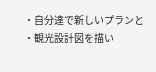・自分達で新しいプランと
・観光設計図を描い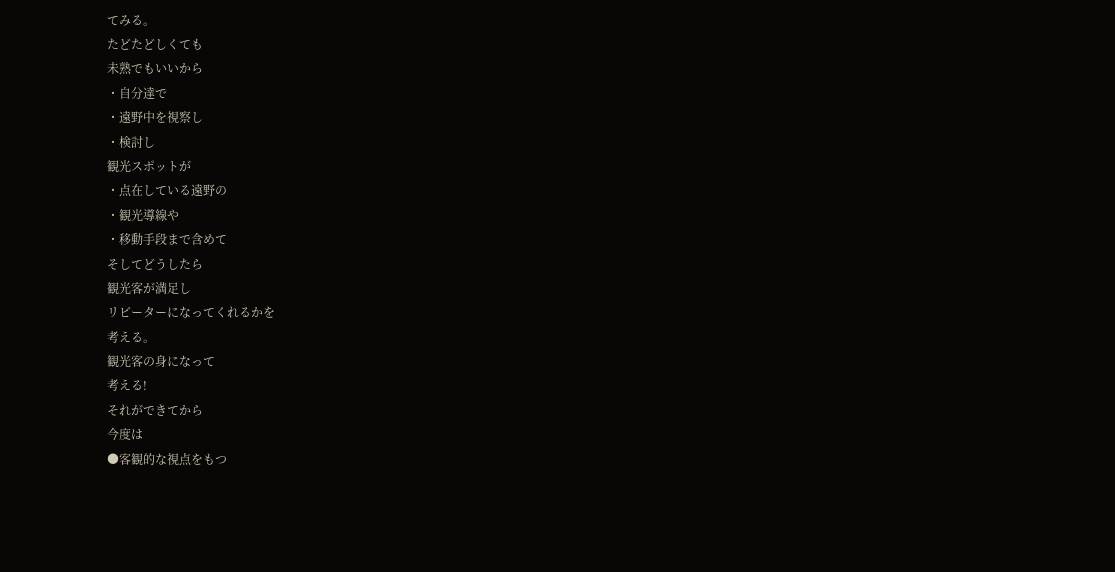てみる。
たどたどしくても
未熟でもいいから
・自分達で
・遠野中を視察し
・検討し
観光スポットが
・点在している遠野の
・観光導線や
・移動手段まで含めて
そしてどうしたら
観光客が満足し
リピーターになってくれるかを
考える。
観光客の身になって
考える!
それができてから
今度は
●客観的な視点をもつ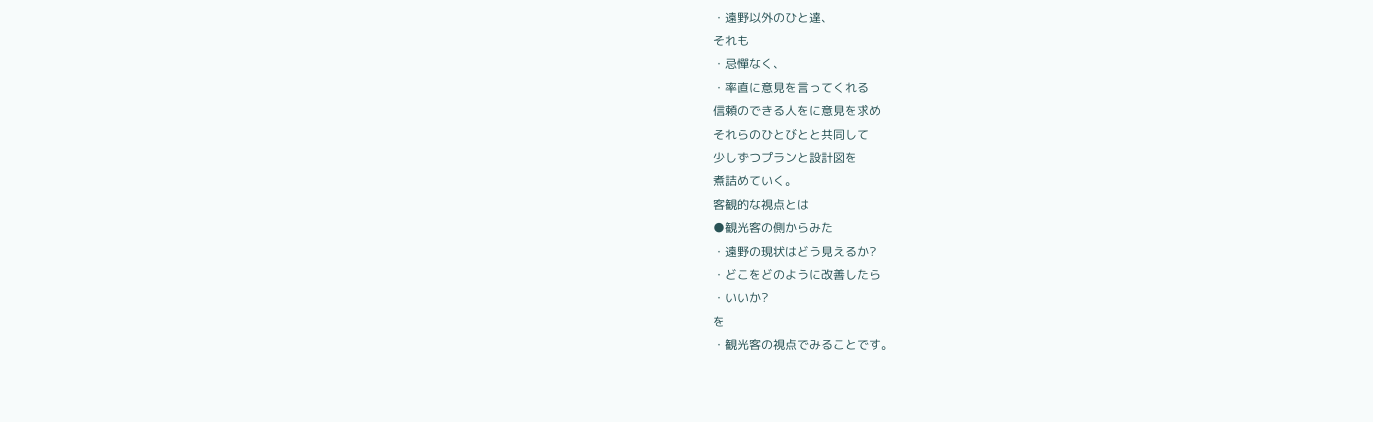・遠野以外のひと達、
それも
・忌憚なく、
・率直に意見を言ってくれる
信頼のできる人をに意見を求め
それらのひとびとと共同して
少しずつプランと設計図を
煮詰めていく。
客観的な視点とは
●観光客の側からみた
・遠野の現状はどう見えるか?
・どこをどのように改善したら
・いいか?
を
・観光客の視点でみることです。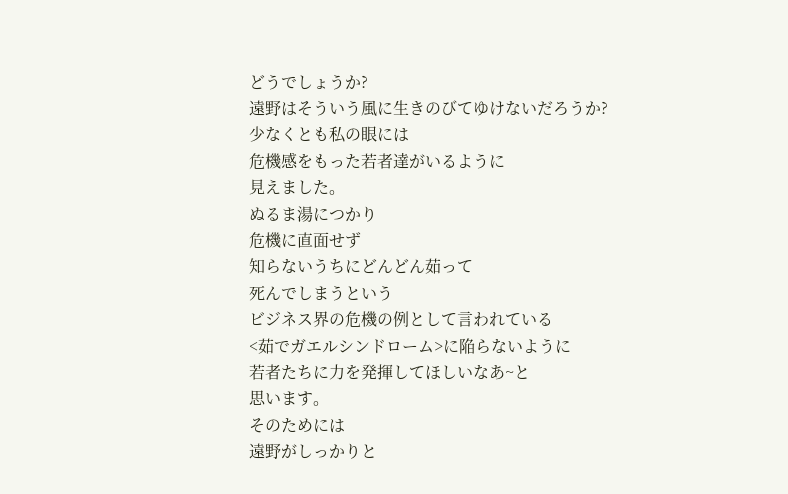どうでしょうか?
遠野はそういう風に生きのびてゆけないだろうか?
少なくとも私の眼には
危機感をもった若者達がいるように
見えました。
ぬるま湯につかり
危機に直面せず
知らないうちにどんどん茹って
死んでしまうという
ビジネス界の危機の例として言われている
<茹でガエルシンドローム>に陥らないように
若者たちに力を発揮してほしいなあ~と
思います。
そのためには
遠野がしっかりと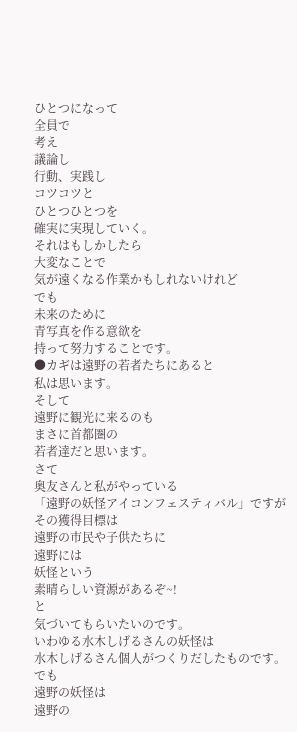ひとつになって
全員で
考え
議論し
行動、実践し
コツコツと
ひとつひとつを
確実に実現していく。
それはもしかしたら
大変なことで
気が遠くなる作業かもしれないけれど
でも
未来のために
青写真を作る意欲を
持って努力することです。
●カギは遠野の若者たちにあると
私は思います。
そして
遠野に観光に来るのも
まさに首都圏の
若者達だと思います。
さて
奥友さんと私がやっている
「遠野の妖怪アイコンフェスティバル」ですが
その獲得目標は
遠野の市民や子供たちに
遠野には
妖怪という
素晴らしい資源があるぞ~!
と
気づいてもらいたいのです。
いわゆる水木しげるさんの妖怪は
水木しげるさん個人がつくりだしたものです。
でも
遠野の妖怪は
遠野の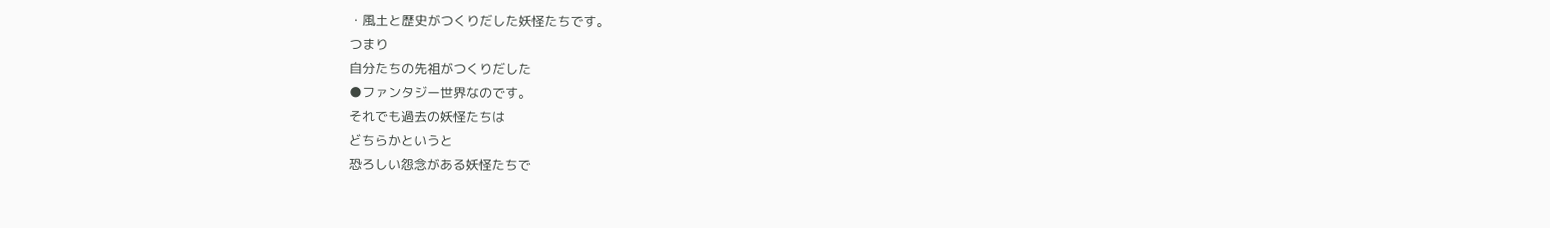・風土と歴史がつくりだした妖怪たちです。
つまり
自分たちの先祖がつくりだした
●ファンタジー世界なのです。
それでも過去の妖怪たちは
どちらかというと
恐ろしい怨念がある妖怪たちで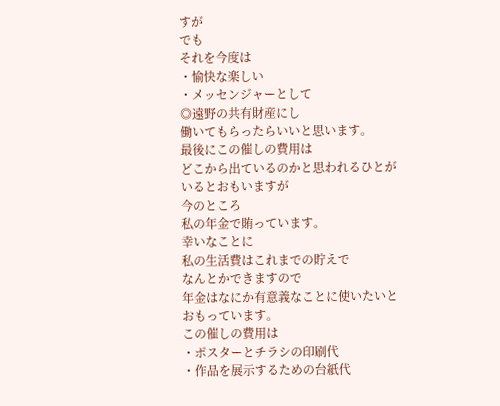すが
でも
それを今度は
・愉快な楽しい
・メッセンジャーとして
◎遠野の共有財産にし
働いてもらったらいいと思います。
最後にこの催しの費用は
どこから出ているのかと思われるひとが
いるとおもいますが
今のところ
私の年金で賄っています。
幸いなことに
私の生活費はこれまでの貯えで
なんとかできますので
年金はなにか有意義なことに使いたいと
おもっています。
この催しの費用は
・ポスターとチラシの印刷代
・作品を展示するための台紙代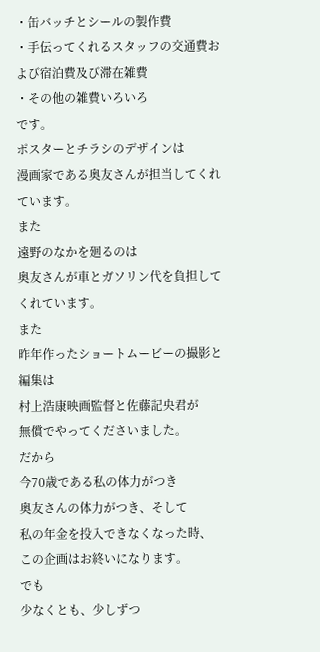・缶バッチとシールの製作費
・手伝ってくれるスタッフの交通費および宿泊費及び滞在雑費
・その他の雑費いろいろ
です。
ポスターとチラシのデザインは
漫画家である奥友さんが担当してくれています。
また
遠野のなかを廻るのは
奥友さんが車とガソリン代を負担してくれています。
また
昨年作ったショートムービーの撮影と編集は
村上浩康映画監督と佐藤記央君が
無償でやってくださいました。
だから
今70歳である私の体力がつき
奥友さんの体力がつき、そして
私の年金を投入できなくなった時、
この企画はお終いになります。
でも
少なくとも、少しずつ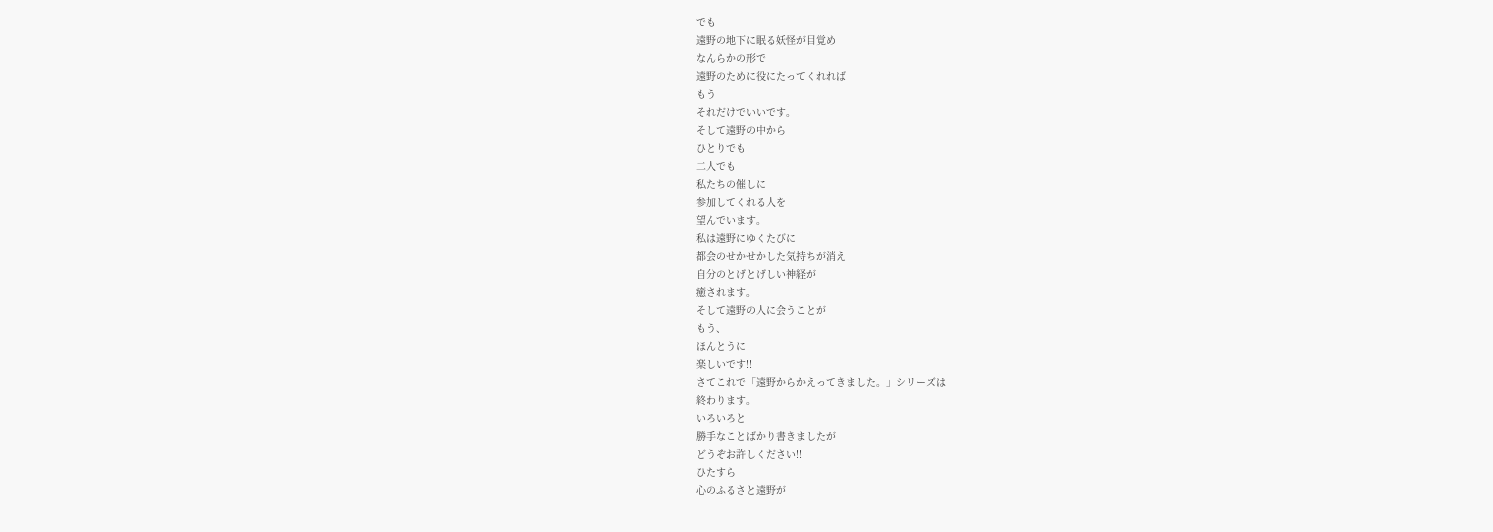でも
遠野の地下に眠る妖怪が目覚め
なんらかの形で
遠野のために役にたってくれれば
もう
それだけでいいです。
そして遠野の中から
ひとりでも
二人でも
私たちの催しに
参加してくれる人を
望んでいます。
私は遠野にゆくたびに
都会のせかせかした気持ちが消え
自分のとげとげしい神経が
癒されます。
そして遠野の人に会うことが
もう、
ほんとうに
楽しいです!!
さてこれで「遠野からかえってきました。」シリーズは
終わります。
いろいろと
勝手なことばかり書きましたが
どうぞお許しください!!
ひたすら
心のふるさと遠野が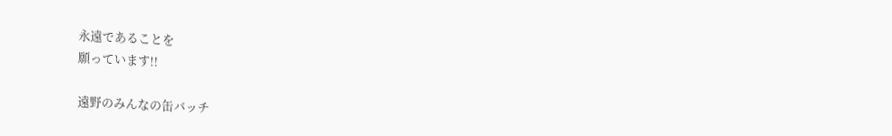永遠であることを
願っています!!

遠野のみんなの缶バッチ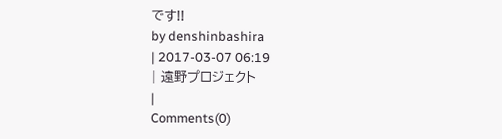です!!
by denshinbashira
| 2017-03-07 06:19
| 遠野プロジェクト
|
Comments(0)